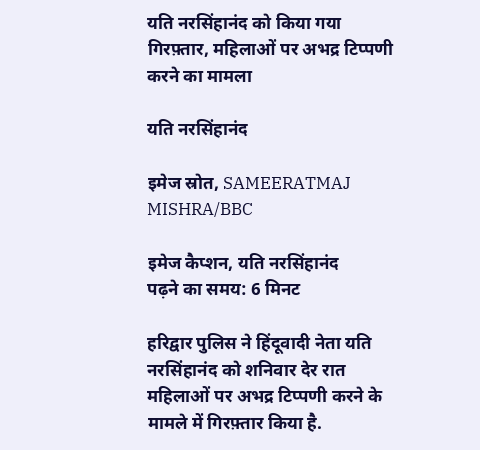यति नरसिंहानंद को किया गया गिरफ़्तार, महिलाओं पर अभद्र टिप्पणी करने का मामला

यति नरसिंहानंद

इमेज स्रोत, SAMEERATMAJ MISHRA/BBC

इमेज कैप्शन, यति नरसिंहानंद
पढ़ने का समय: 6 मिनट

हरिद्वार पुलिस ने हिंदूवादी नेता यति नरसिंहानंद को शनिवार देर रात महिलाओं पर अभद्र टिप्पणी करने के मामले में गिरफ़्तार किया है.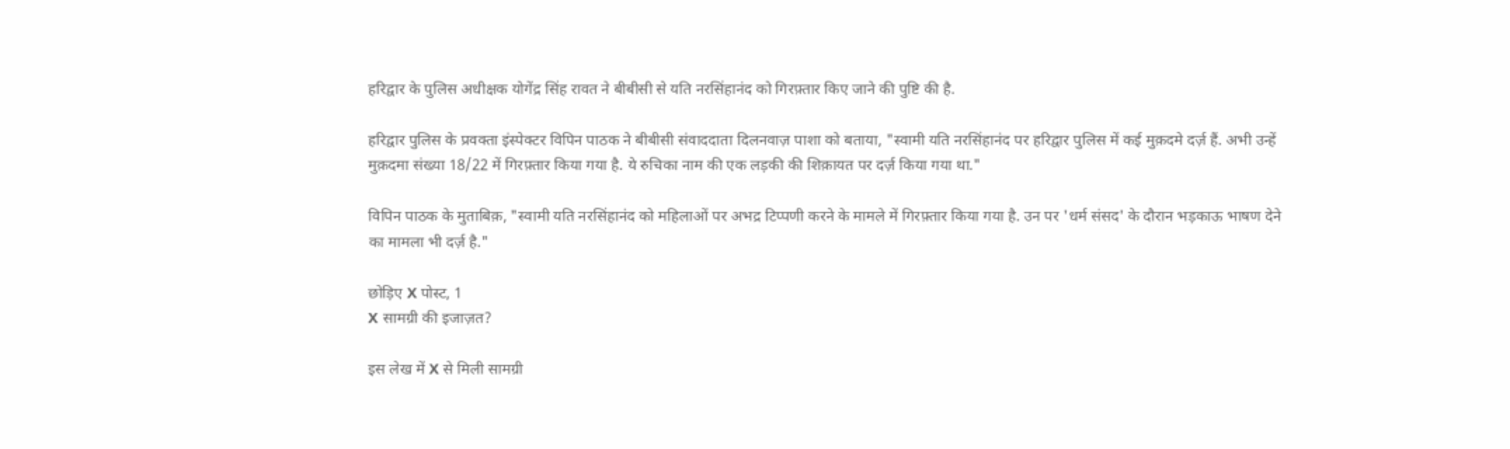हरिद्वार के पुलिस अधीक्षक योगेंद्र सिंह रावत ने बीबीसी से यति नरसिंहानंद को गिरफ़्तार किए जाने की पुष्टि की है.

हरिद्वार पुलिस के प्रवक्ता इंस्पेक्टर विपिन पाठक ने बीबीसी संवाददाता दिलनवाज़ पाशा को बताया, "स्वामी यति नरसिंहानंद पर हरिद्वार पुलिस में कई मुक़दमे दर्ज़ हैं. अभी उन्हें मुक़दमा संख्या 18/22 में गिरफ़्तार किया गया है. ये रुचिका नाम की एक लड़की की शिक़ायत पर दर्ज़ किया गया था."

विपिन पाठक के मुताबिक़, "स्वामी यति नरसिंहानंद को महिलाओं पर अभद्र टिप्पणी करने के मामले में गिरफ़्तार किया गया है. उन पर 'धर्म संसद' के दौरान भड़काऊ भाषण देने का मामला भी दर्ज़ है."

छोड़िए X पोस्ट, 1
X सामग्री की इजाज़त?

इस लेख में X से मिली सामग्री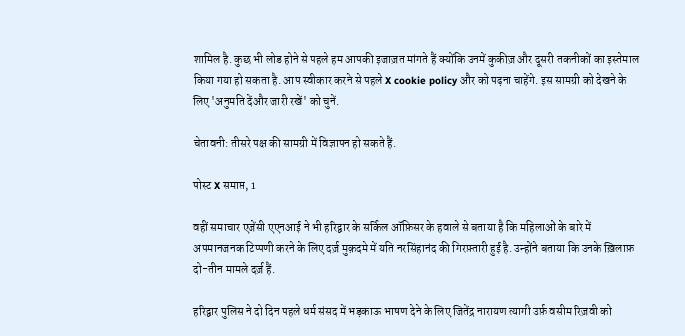शामिल है. कुछ भी लोड होने से पहले हम आपकी इजाज़त मांगते हैं क्योंकि उनमें कुकीज़ और दूसरी तकनीकों का इस्तेमाल किया गया हो सकता है. आप स्वीकार करने से पहले X cookie policy और को पढ़ना चाहेंगे. इस सामग्री को देखने के लिए 'अनुमति देंऔर जारी रखें' को चुनें.

चेतावनी: तीसरे पक्ष की सामग्री में विज्ञापन हो सकते हैं.

पोस्ट X समाप्त, 1

वहीं समाचार एजेंसी एएनआई ने भी हरिद्वार के सर्किल ऑफ़िसर के हवाले से बताया है कि महिलाओं के बारे में अपमानजनक टिप्पणी करने के लिए दर्ज़ मुक़दमे में यति नरसिंहानंद की गिरफ़्तारी हुई है. उन्होंने बताया कि उनके ख़िलाफ़ दो-तीन मामले दर्ज़ हैं.

हरिद्वार पुलिस ने दो दिन पहले धर्म संसद में भड़काऊ भाषण देने के लिए जितेंद्र नारायण त्यागी उर्फ़ वसीम रिज़वी को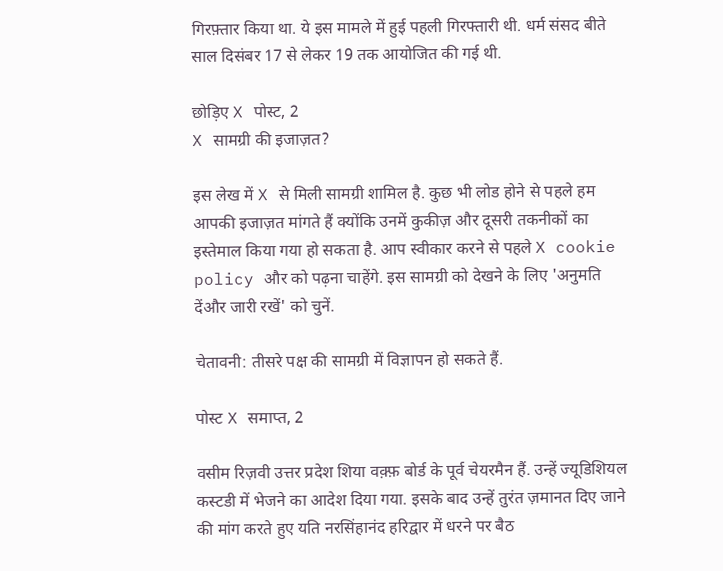गिरफ़्तार किया था. ये इस मामले में हुई पहली गिरफ्तारी थी. धर्म संसद बीते साल दिसंबर 17 से लेकर 19 तक आयोजित की गई थी.

छोड़िए X पोस्ट, 2
X सामग्री की इजाज़त?

इस लेख में X से मिली सामग्री शामिल है. कुछ भी लोड होने से पहले हम आपकी इजाज़त मांगते हैं क्योंकि उनमें कुकीज़ और दूसरी तकनीकों का इस्तेमाल किया गया हो सकता है. आप स्वीकार करने से पहले X cookie policy और को पढ़ना चाहेंगे. इस सामग्री को देखने के लिए 'अनुमति देंऔर जारी रखें' को चुनें.

चेतावनी: तीसरे पक्ष की सामग्री में विज्ञापन हो सकते हैं.

पोस्ट X समाप्त, 2

वसीम रिज़वी उत्तर प्रदेश शिया वक़्फ़ बोर्ड के पूर्व चेयरमैन हैं. उन्हें ज्यूडिशियल कस्टडी में भेजने का आदेश दिया गया. इसके बाद उन्हें तुरंत ज़मानत दिए जाने की मांग करते हुए यति नरसिंहानंद हरिद्वार में धरने पर बैठ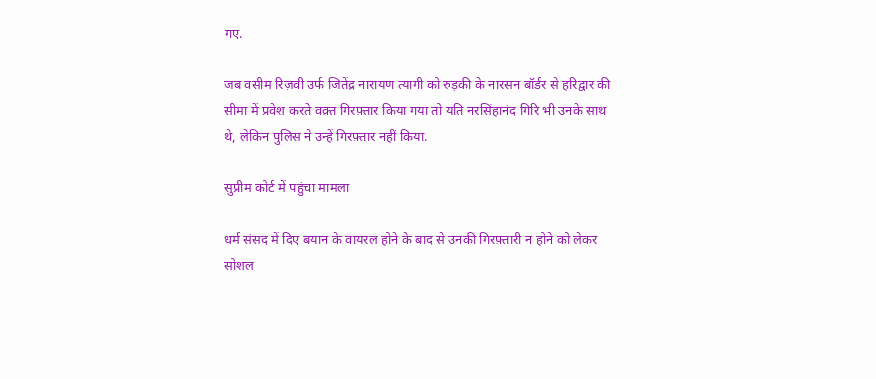गए.

जब वसीम रिज़वी उर्फ जितेंद्र नारायण त्यागी को रुड़की के नारसन बॉर्डर से हरिद्वार की सीमा में प्रवेश करते वक़्त गिरफ़्तार किया गया तो यति नरसिंहानंद गिरि भी उनके साथ थे, लेकिन पुलिस ने उन्हें गिरफ़्तार नहीं किया.

सुप्रीम कोर्ट में पहुंचा मामला

धर्म संसद में दिए बयान के वायरल होने के बाद से उनकी गिरफ़्तारी न होने को लेकर सोशल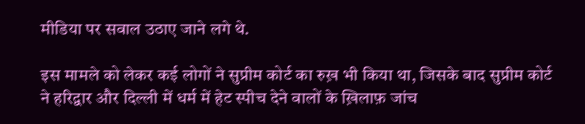मीडिया पर सवाल उठाए जाने लगे थे.

इस मामले को लेकर कई लोगों ने सुप्रीम कोर्ट का रुख़ भी किया था, जिसके बाद सुप्रीम कोर्ट ने हरिद्वार और दिल्ली में धर्म में हेट स्पीच देने वालों के ख़िलाफ़ जांच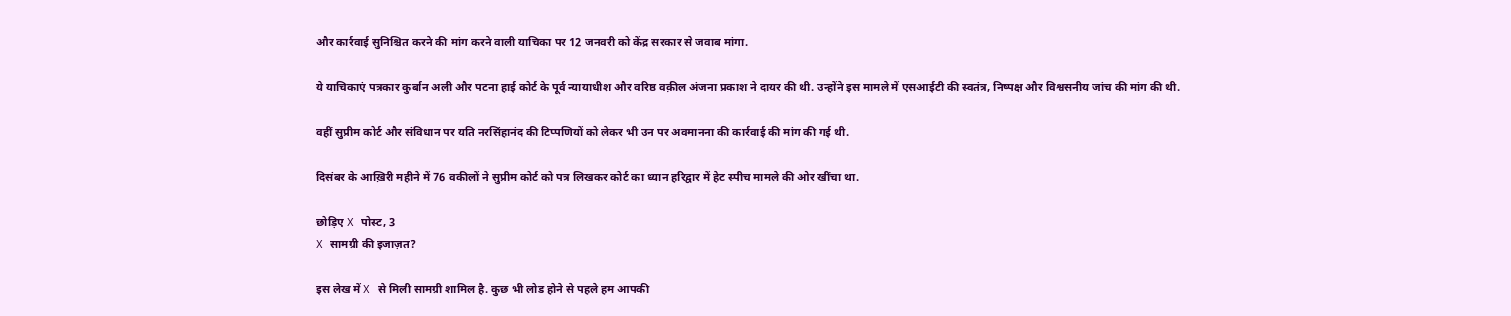और कार्रवाई सुनिश्चित करने की मांग करने वाली याचिका पर 12 जनवरी को केंद्र सरकार से जवाब मांगा.

ये याचिकाएं पत्रकार कुर्बान अली और पटना हाई कोर्ट के पूर्व न्यायाधीश और वरिष्ठ वक़ील अंजना प्रकाश ने दायर की थी. उन्होंने इस मामले में एसआईटी की स्वतंत्र, निष्पक्ष और विश्वसनीय जांच की मांग की थी.

वहीं सुप्रीम कोर्ट और संविधान पर यति नरसिंहानंद की टिप्पणियों को लेकर भी उन पर अवमानना की कार्रवाई की मांग की गई थी.

दिसंबर के आख़िरी महीने में 76 वकीलों ने सुप्रीम कोर्ट को पत्र लिखकर कोर्ट का ध्यान हरिद्वार में हेट स्पीच मामले की ओर खींचा था.

छोड़िए X पोस्ट, 3
X सामग्री की इजाज़त?

इस लेख में X से मिली सामग्री शामिल है. कुछ भी लोड होने से पहले हम आपकी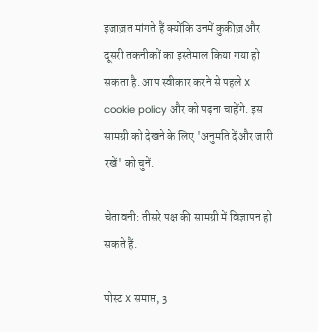इजाज़त मांगते हैं क्योंकि उनमें कुकीज़ और दूसरी तकनीकों का इस्तेमाल किया गया हो सकता है. आप स्वीकार करने से पहले X cookie policy और को पढ़ना चाहेंगे. इस सामग्री को देखने के लिए 'अनुमति देंऔर जारी रखें' को चुनें.

चेतावनी: तीसरे पक्ष की सामग्री में विज्ञापन हो सकते हैं.

पोस्ट X समाप्त, 3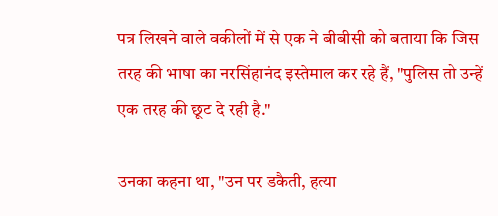पत्र लिखने वाले वकीलों में से एक ने बीबीसी को बताया कि जिस तरह की भाषा का नरसिंहानंद इस्तेमाल कर रहे हैं, "पुलिस तो उन्हें एक तरह की छूट दे रही है."

उनका कहना था, "उन पर डकैती, हत्या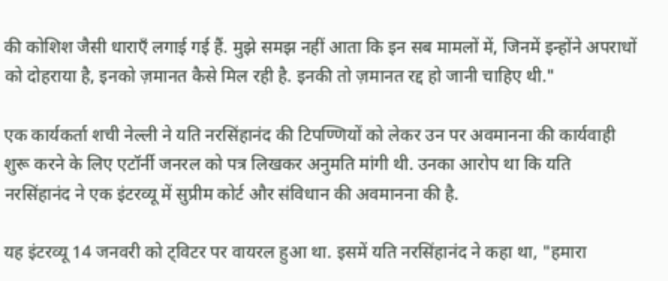की कोशिश जैसी धाराएँ लगाई गई हैं. मुझे समझ नहीं आता कि इन सब मामलों में, जिनमें इन्होंने अपराधों को दोहराया है, इनको ज़मानत कैसे मिल रही है. इनकी तो ज़मानत रद्द हो जानी चाहिए थी."

एक कार्यकर्ता शची नेल्ली ने यति नरसिंहानंद की टिपण्णियों को लेकर उन पर अवमानना की कार्यवाही शुरू करने के लिए एटॉर्नी जनरल को पत्र लिखकर अनुमति मांगी थी. उनका आरोप था कि यति नरसिंहानंद ने एक इंटरव्यू में सुप्रीम कोर्ट और संविधान की अवमानना की है.

यह इंटरव्यू 14 जनवरी को ट्विटर पर वायरल हुआ था. इसमें यति नरसिंहानंद ने कहा था, "हमारा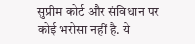सुप्रीम कोर्ट और संविधान पर कोई भरोसा नहीं है. ये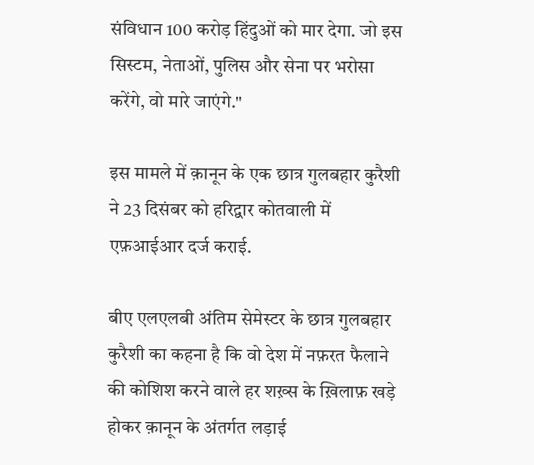संविधान 100 करोड़ हिंदुओं को मार देगा. जो इस सिस्टम, नेताओं, पुलिस और सेना पर भरोसा करेंगे, वो मारे जाएंगे."

इस मामले में क़ानून के एक छात्र गुलबहार कुरैशी ने 23 दिसंबर को हरिद्वार कोतवाली में एफ़आईआर दर्ज कराई.

बीए एलएलबी अंतिम सेमेस्टर के छात्र गुलबहार कुरैशी का कहना है कि वो देश में नफ़रत फैलाने की कोशिश करने वाले हर शख़्स के ख़िलाफ़ खड़े होकर क़ानून के अंतर्गत लड़ाई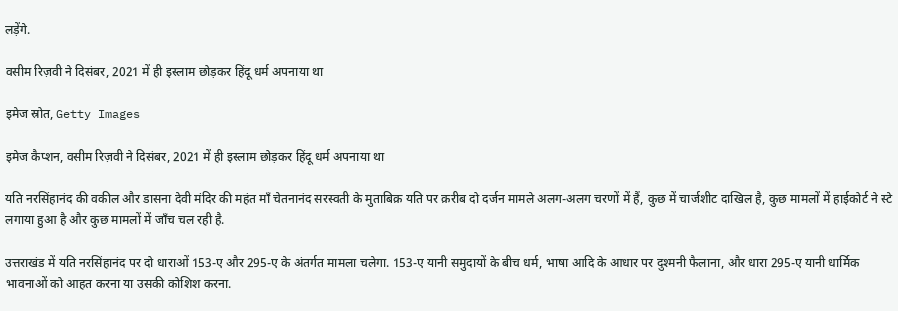लड़ेंगे.

वसीम रिज़वी ने दिसंबर, 2021 में ही इस्लाम छोड़कर हिंदू धर्म अपनाया था

इमेज स्रोत, Getty Images

इमेज कैप्शन, वसीम रिज़वी ने दिसंबर, 2021 में ही इस्लाम छोड़कर हिंदू धर्म अपनाया था

यति नरसिंहानंद की वकील और डासना देवी मंदिर की महंत माँ चेतनानंद सरस्वती के मुताबिक़ यति पर क़रीब दो दर्जन मामले अलग-अलग चरणों में हैं, कुछ में चार्जशीट दाखिल है, कुछ मामलों में हाईकोर्ट ने स्टे लगाया हुआ है और कुछ मामलों में जाँच चल रही है.

उत्तराखंड में यति नरसिंहानंद पर दो धाराओं 153-ए और 295-ए के अंतर्गत मामला चलेगा. 153-ए यानी समुदायों के बीच धर्म, भाषा आदि के आधार पर दुश्मनी फैलाना, और धारा 295-ए यानी धार्मिक भावनाओं को आहत करना या उसकी कोशिश करना.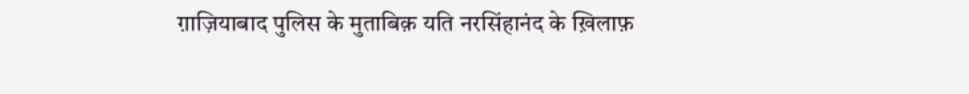ग़ाज़ियाबाद पुलिस के मुताबिक़ यति नरसिंहानंद के ख़िलाफ़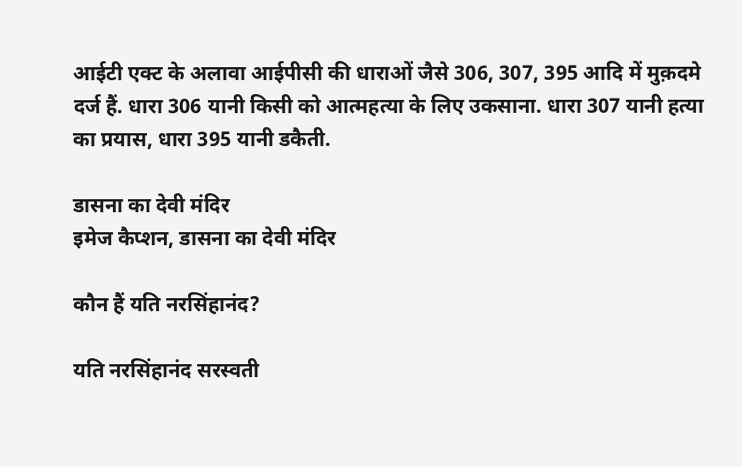आईटी एक्ट के अलावा आईपीसी की धाराओं जैसे 306, 307, 395 आदि में मुक़दमे दर्ज हैं. धारा 306 यानी किसी को आत्महत्या के लिए उकसाना. धारा 307 यानी हत्या का प्रयास, धारा 395 यानी डकैती.

डासना का देवी मंदिर
इमेज कैप्शन, डासना का देवी मंदिर

कौन हैं यति नरसिंहानंद?

यति नरसिंहानंद सरस्वती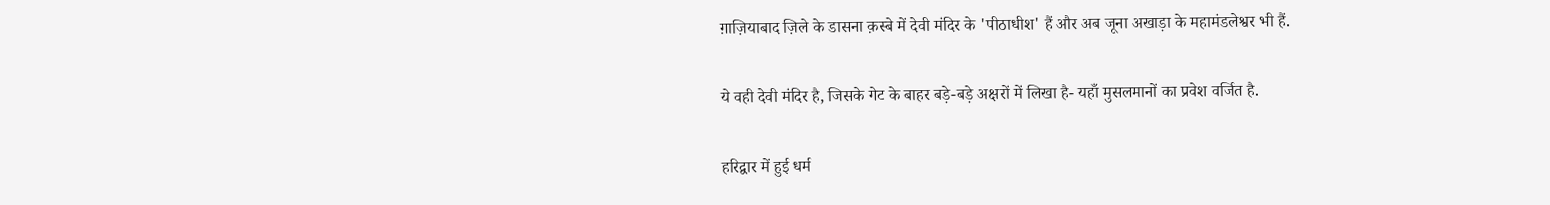ग़ाज़ियाबाद ज़िले के डासना क़स्बे में देवी मंदिर के 'पीठाधीश' हैं और अब जूना अखाड़ा के महामंडलेश्वर भी हैं.

ये वही देवी मंदिर है, जिसके गेट के बाहर बड़े-बड़े अक्षरों में लिखा है- यहाँ मुसलमानों का प्रवेश वर्जित है.

हरिद्वार में हुई धर्म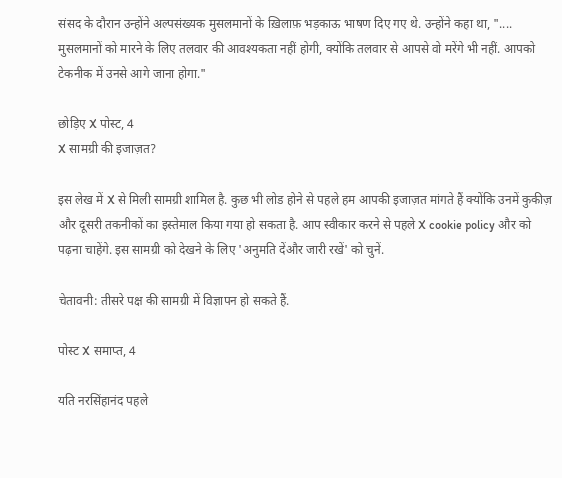संसद के दौरान उन्होंने अल्पसंख्यक मुसलमानों के ख़िलाफ़ भड़काऊ भाषण दिए गए थे. उन्होंने कहा था, ".... मुसलमानों को मारने के लिए तलवार की आवश्यकता नहीं होगी, क्योंकि तलवार से आपसे वो मरेंगे भी नहीं. आपको टेकनीक में उनसे आगे जाना होगा."

छोड़िए X पोस्ट, 4
X सामग्री की इजाज़त?

इस लेख में X से मिली सामग्री शामिल है. कुछ भी लोड होने से पहले हम आपकी इजाज़त मांगते हैं क्योंकि उनमें कुकीज़ और दूसरी तकनीकों का इस्तेमाल किया गया हो सकता है. आप स्वीकार करने से पहले X cookie policy और को पढ़ना चाहेंगे. इस सामग्री को देखने के लिए 'अनुमति देंऔर जारी रखें' को चुनें.

चेतावनी: तीसरे पक्ष की सामग्री में विज्ञापन हो सकते हैं.

पोस्ट X समाप्त, 4

यति नरसिंहानंद पहले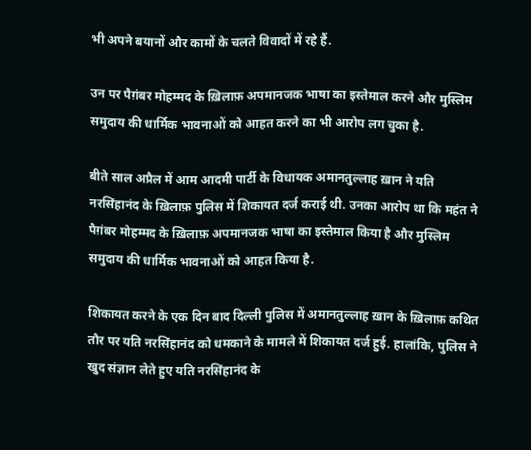भी अपने बयानों और कामों के चलते विवादों में रहे हैं.

उन पर पैग़ंबर मोहम्मद के ख़िलाफ़ अपमानजक भाषा का इस्तेमाल करने और मुस्लिम समुदाय की धार्मिक भावनाओं को आहत करने का भी आरोप लग चुका है.

बीते साल अप्रैल में आम आदमी पार्टी के विधायक अमानतुल्लाह ख़ान ने यति नरसिंहानंद के ख़िलाफ़ पुलिस में शिकायत दर्ज कराई थी. उनका आरोप था कि महंत ने पैग़ंबर मोहम्मद के ख़िलाफ़ अपमानजक भाषा का इस्तेमाल किया है और मुस्लिम समुदाय की धार्मिक भावनाओं को आहत किया है.

शिकायत करने के एक दिन बाद दिल्ली पुलिस में अमानतुल्लाह ख़ान के ख़िलाफ़ कथित तौर पर यति नरसिंहानंद को धमकाने के मामले में शिकायत दर्ज हुई. हालांकि, पुलिस ने खुद संज्ञान लेते हुए यति नरसिंहानंद के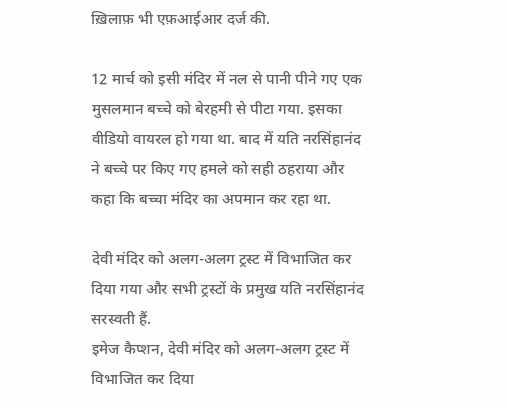ख़िलाफ़ भी एफ़आईआर दर्ज की.

12 मार्च को इसी मंदिर में नल से पानी पीने गए एक मुसलमान बच्चे को बेरहमी से पीटा गया. इसका वीडियो वायरल हो गया था. बाद में यति नरसिंहानंद ने बच्चे पर किए गए हमले को सही ठहराया और कहा कि बच्चा मंदिर का अपमान कर रहा था.

देवी मंदिर को अलग-अलग ट्रस्ट में विभाजित कर दिया गया और सभी ट्रस्टों के प्रमुख यति नरसिंहानंद सरस्वती हैं.
इमेज कैप्शन, देवी मंदिर को अलग-अलग ट्रस्ट में विभाजित कर दिया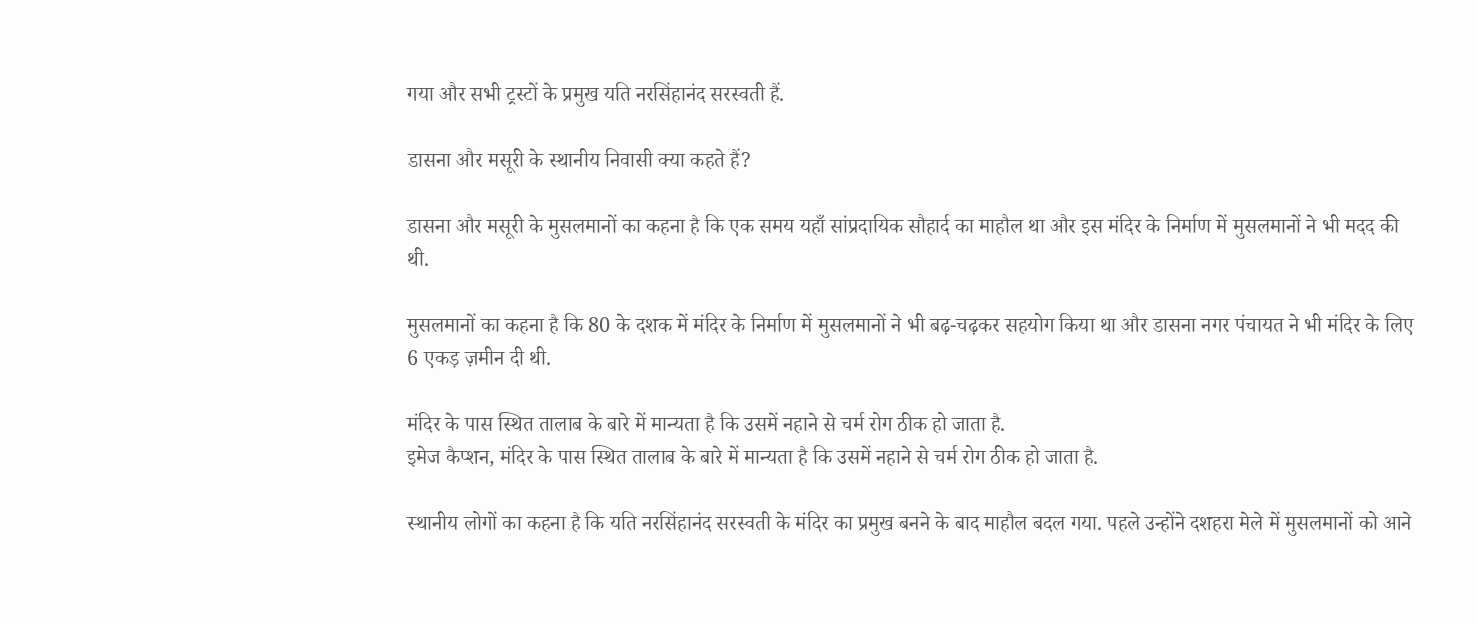गया और सभी ट्रस्टों के प्रमुख यति नरसिंहानंद सरस्वती हैं.

डासना और मसूरी के स्थानीय निवासी क्या कहते हैं?

डासना और मसूरी के मुसलमानों का कहना है कि एक समय यहाँ सांप्रदायिक सौहार्द का माहौल था और इस मंदिर के निर्माण में मुसलमानों ने भी मदद की थी.

मुसलमानों का कहना है कि 80 के दशक में मंदिर के निर्माण में मुसलमानों ने भी बढ़-चढ़कर सहयोग किया था और डासना नगर पंचायत ने भी मंदिर के लिए 6 एकड़ ज़मीन दी थी.

मंदिर के पास स्थित तालाब के बारे में मान्यता है कि उसमें नहाने से चर्म रोग ठीक हो जाता है.
इमेज कैप्शन, मंदिर के पास स्थित तालाब के बारे में मान्यता है कि उसमें नहाने से चर्म रोग ठीक हो जाता है.

स्थानीय लोगों का कहना है कि यति नरसिंहानंद सरस्वती के मंदिर का प्रमुख बनने के बाद माहौल बदल गया. पहले उन्होंने दशहरा मेले में मुसलमानों को आने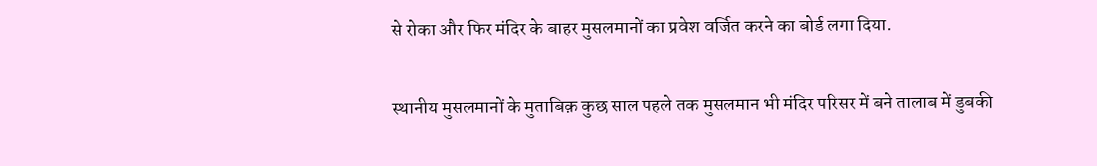से रोका और फिर मंदिर के बाहर मुसलमानों का प्रवेश वर्जित करने का बोर्ड लगा दिया.

स्थानीय मुसलमानों के मुताबिक़ कुछ साल पहले तक मुसलमान भी मंदिर परिसर में बने तालाब में डुबकी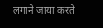लगाने जाया करते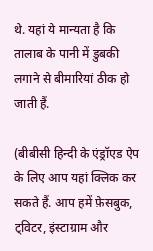थे. यहां ये मान्यता है कि तालाब के पानी में डुबकी लगाने से बीमारियां ठीक हो जाती हैं.

(बीबीसी हिन्दी के एंड्रॉएड ऐप के लिए आप यहां क्लिक कर सकते हैं. आप हमें फ़ेसबुक, ट्विटर, इंस्टाग्राम और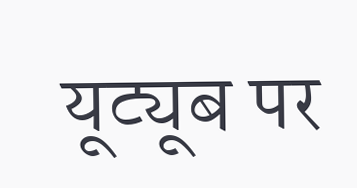यूट्यूब पर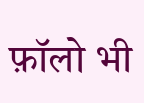फ़ॉलो भी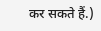कर सकते हैं.)